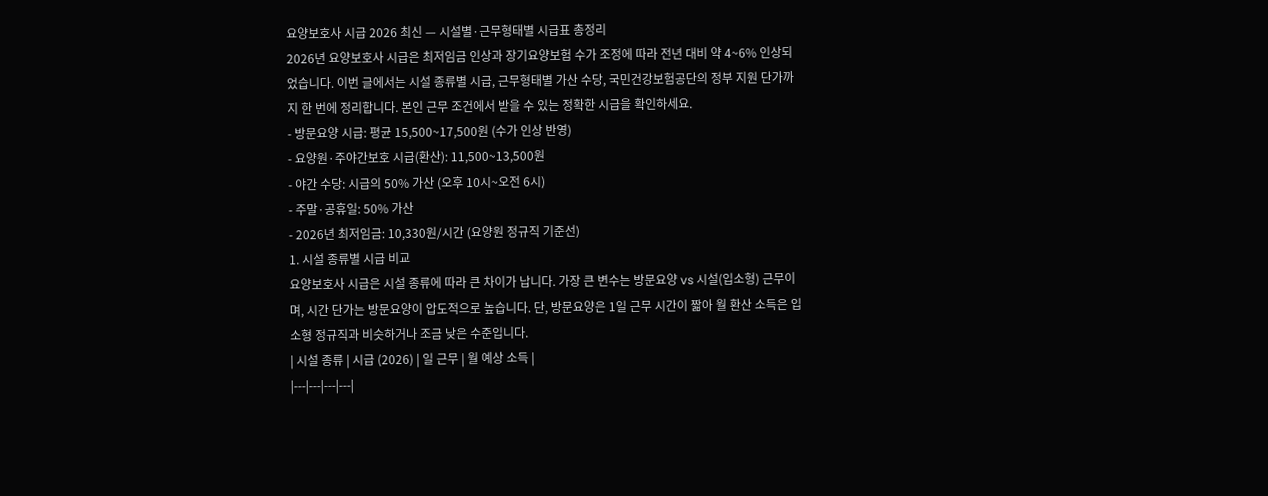요양보호사 시급 2026 최신 — 시설별·근무형태별 시급표 총정리
2026년 요양보호사 시급은 최저임금 인상과 장기요양보험 수가 조정에 따라 전년 대비 약 4~6% 인상되었습니다. 이번 글에서는 시설 종류별 시급, 근무형태별 가산 수당, 국민건강보험공단의 정부 지원 단가까지 한 번에 정리합니다. 본인 근무 조건에서 받을 수 있는 정확한 시급을 확인하세요.
- 방문요양 시급: 평균 15,500~17,500원 (수가 인상 반영)
- 요양원·주야간보호 시급(환산): 11,500~13,500원
- 야간 수당: 시급의 50% 가산 (오후 10시~오전 6시)
- 주말·공휴일: 50% 가산
- 2026년 최저임금: 10,330원/시간 (요양원 정규직 기준선)
1. 시설 종류별 시급 비교
요양보호사 시급은 시설 종류에 따라 큰 차이가 납니다. 가장 큰 변수는 방문요양 vs 시설(입소형) 근무이며, 시간 단가는 방문요양이 압도적으로 높습니다. 단, 방문요양은 1일 근무 시간이 짧아 월 환산 소득은 입소형 정규직과 비슷하거나 조금 낮은 수준입니다.
| 시설 종류 | 시급 (2026) | 일 근무 | 월 예상 소득 |
|---|---|---|---|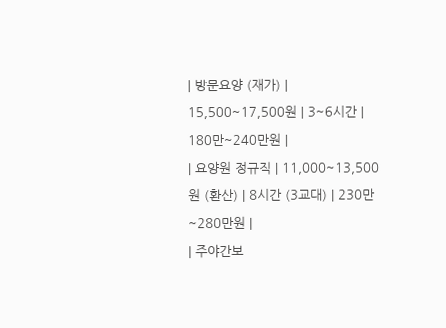| 방문요양 (재가) | 15,500~17,500원 | 3~6시간 | 180만~240만원 |
| 요양원 정규직 | 11,000~13,500원 (환산) | 8시간 (3교대) | 230만~280만원 |
| 주야간보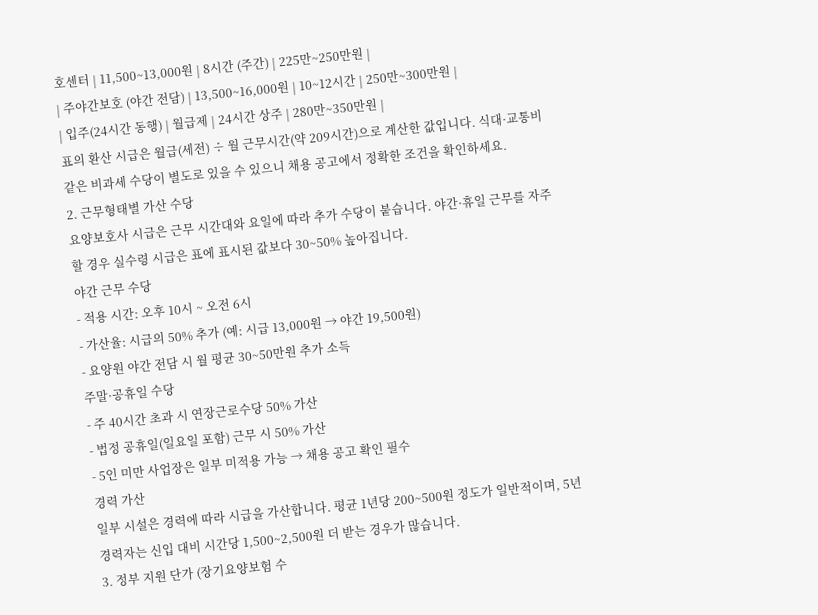호센터 | 11,500~13,000원 | 8시간 (주간) | 225만~250만원 |
| 주야간보호 (야간 전담) | 13,500~16,000원 | 10~12시간 | 250만~300만원 |
| 입주(24시간 동행) | 월급제 | 24시간 상주 | 280만~350만원 |
표의 환산 시급은 월급(세전) ÷ 월 근무시간(약 209시간)으로 계산한 값입니다. 식대·교통비 같은 비과세 수당이 별도로 있을 수 있으니 채용 공고에서 정확한 조건을 확인하세요.
2. 근무형태별 가산 수당
요양보호사 시급은 근무 시간대와 요일에 따라 추가 수당이 붙습니다. 야간·휴일 근무를 자주 할 경우 실수령 시급은 표에 표시된 값보다 30~50% 높아집니다.
야간 근무 수당
- 적용 시간: 오후 10시 ~ 오전 6시
- 가산율: 시급의 50% 추가 (예: 시급 13,000원 → 야간 19,500원)
- 요양원 야간 전담 시 월 평균 30~50만원 추가 소득
주말·공휴일 수당
- 주 40시간 초과 시 연장근로수당 50% 가산
- 법정 공휴일(일요일 포함) 근무 시 50% 가산
- 5인 미만 사업장은 일부 미적용 가능 → 채용 공고 확인 필수
경력 가산
일부 시설은 경력에 따라 시급을 가산합니다. 평균 1년당 200~500원 정도가 일반적이며, 5년 경력자는 신입 대비 시간당 1,500~2,500원 더 받는 경우가 많습니다.
3. 정부 지원 단가 (장기요양보험 수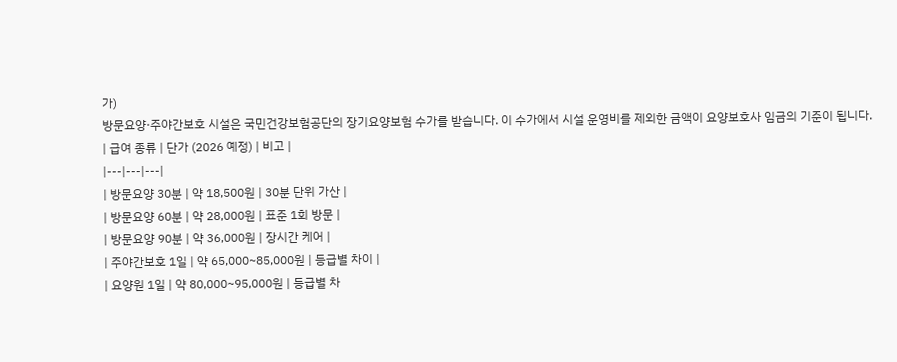가)
방문요양·주야간보호 시설은 국민건강보험공단의 장기요양보험 수가를 받습니다. 이 수가에서 시설 운영비를 제외한 금액이 요양보호사 임금의 기준이 됩니다.
| 급여 종류 | 단가 (2026 예정) | 비고 |
|---|---|---|
| 방문요양 30분 | 약 18,500원 | 30분 단위 가산 |
| 방문요양 60분 | 약 28,000원 | 표준 1회 방문 |
| 방문요양 90분 | 약 36,000원 | 장시간 케어 |
| 주야간보호 1일 | 약 65,000~85,000원 | 등급별 차이 |
| 요양원 1일 | 약 80,000~95,000원 | 등급별 차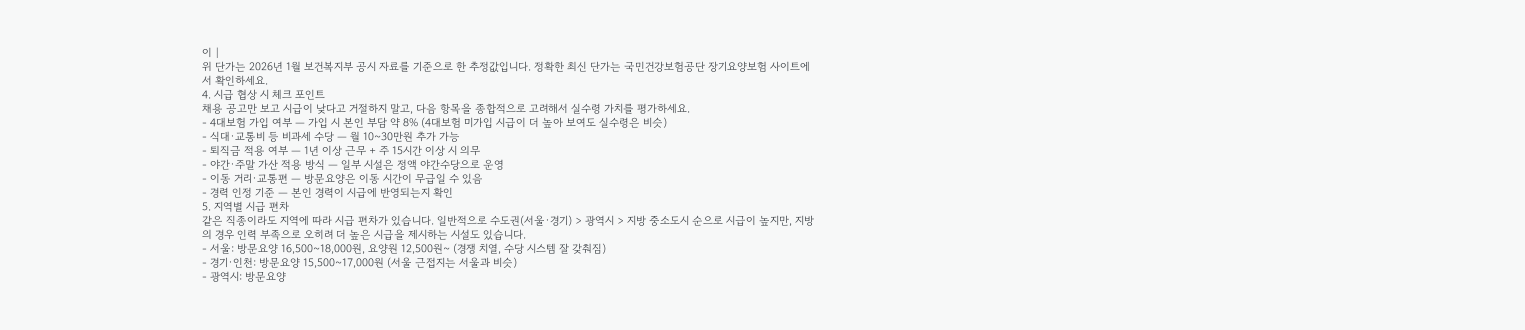이 |
위 단가는 2026년 1월 보건복지부 공시 자료를 기준으로 한 추정값입니다. 정확한 최신 단가는 국민건강보험공단 장기요양보험 사이트에서 확인하세요.
4. 시급 협상 시 체크 포인트
채용 공고만 보고 시급이 낮다고 거절하지 말고, 다음 항목을 종합적으로 고려해서 실수령 가치를 평가하세요.
- 4대보험 가입 여부 — 가입 시 본인 부담 약 8% (4대보험 미가입 시급이 더 높아 보여도 실수령은 비슷)
- 식대·교통비 등 비과세 수당 — 월 10~30만원 추가 가능
- 퇴직금 적용 여부 — 1년 이상 근무 + 주 15시간 이상 시 의무
- 야간·주말 가산 적용 방식 — 일부 시설은 정액 야간수당으로 운영
- 이동 거리·교통편 — 방문요양은 이동 시간이 무급일 수 있음
- 경력 인정 기준 — 본인 경력이 시급에 반영되는지 확인
5. 지역별 시급 편차
같은 직종이라도 지역에 따라 시급 편차가 있습니다. 일반적으로 수도권(서울·경기) > 광역시 > 지방 중소도시 순으로 시급이 높지만, 지방의 경우 인력 부족으로 오히려 더 높은 시급을 제시하는 시설도 있습니다.
- 서울: 방문요양 16,500~18,000원, 요양원 12,500원~ (경쟁 치열, 수당 시스템 잘 갖춰짐)
- 경기·인천: 방문요양 15,500~17,000원 (서울 근접지는 서울과 비슷)
- 광역시: 방문요양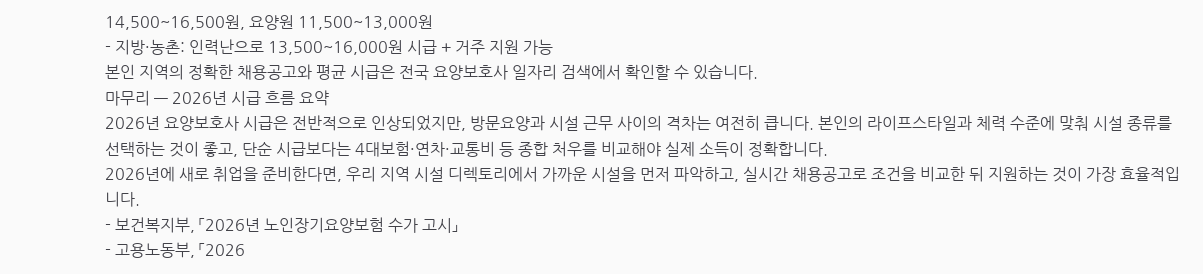14,500~16,500원, 요양원 11,500~13,000원
- 지방·농촌: 인력난으로 13,500~16,000원 시급 + 거주 지원 가능
본인 지역의 정확한 채용공고와 평균 시급은 전국 요양보호사 일자리 검색에서 확인할 수 있습니다.
마무리 — 2026년 시급 흐름 요약
2026년 요양보호사 시급은 전반적으로 인상되었지만, 방문요양과 시설 근무 사이의 격차는 여전히 큽니다. 본인의 라이프스타일과 체력 수준에 맞춰 시설 종류를 선택하는 것이 좋고, 단순 시급보다는 4대보험·연차·교통비 등 종합 처우를 비교해야 실제 소득이 정확합니다.
2026년에 새로 취업을 준비한다면, 우리 지역 시설 디렉토리에서 가까운 시설을 먼저 파악하고, 실시간 채용공고로 조건을 비교한 뒤 지원하는 것이 가장 효율적입니다.
- 보건복지부, 「2026년 노인장기요양보험 수가 고시」
- 고용노동부, 「2026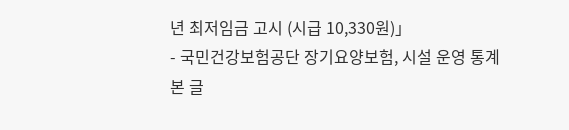년 최저임금 고시 (시급 10,330원)」
- 국민건강보험공단 장기요양보험, 시설 운영 통계
본 글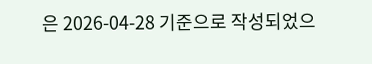은 2026-04-28 기준으로 작성되었으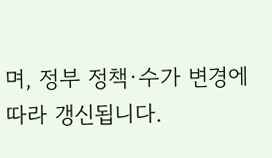며, 정부 정책·수가 변경에 따라 갱신됩니다.